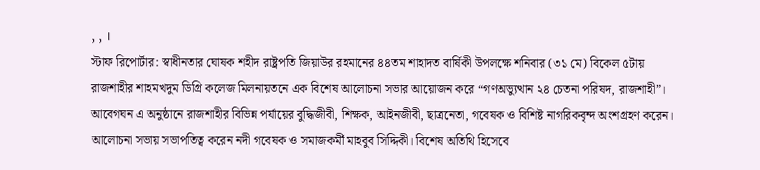, , ।
স্টাফ রিপোর্টার: স্বাধীনতার ঘোষক শহীদ রাষ্ট্রপতি জিয়াউর রহমানের ৪৪তম শাহাদত বার্ষিকী উপলক্ষে শনিবার (৩১ মে) বিকেল ৫টায় রাজশাহীর শাহমখদুম ডিগ্রি কলেজ মিলনায়তনে এক বিশেষ আলোচনা সভার আয়োজন করে “গণঅভ্যুত্থান ২৪ চেতনা পরিষদ, রাজশাহী”। আবেগঘন এ অনুষ্ঠানে রাজশাহীর বিভিন্ন পর্যায়ের বুদ্ধিজীবী, শিক্ষক, আইনজীবী, ছাত্রনেতা, গবেষক ও বিশিষ্ট নাগরিকবৃন্দ অংশগ্রহণ করেন।
আলোচনা সভায় সভাপতিত্ব করেন নদী গবেষক ও সমাজকর্মী মাহবুব সিদ্দিকী। বিশেষ অতিথি হিসেবে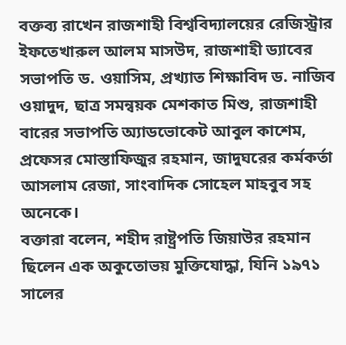বক্তব্য রাখেন রাজশাহী বিশ্ববিদ্যালয়ের রেজিস্ট্রার ইফতেখারুল আলম মাসউদ, রাজশাহী ড্যাবের সভাপতি ড. ওয়াসিম, প্রখ্যাত শিক্ষাবিদ ড. নাজিব ওয়াদুদ, ছাত্র সমন্বয়ক মেশকাত মিশু, রাজশাহী বারের সভাপতি অ্যাডভোকেট আবুল কাশেম, প্রফেসর মোস্তাফিজুর রহমান, জাদুঘরের কর্মকর্তা আসলাম রেজা, সাংবাদিক সোহেল মাহবুব সহ অনেকে।
বক্তারা বলেন, শহীদ রাষ্ট্রপতি জিয়াউর রহমান ছিলেন এক অকুতোভয় মুক্তিযোদ্ধা, যিনি ১৯৭১ সালের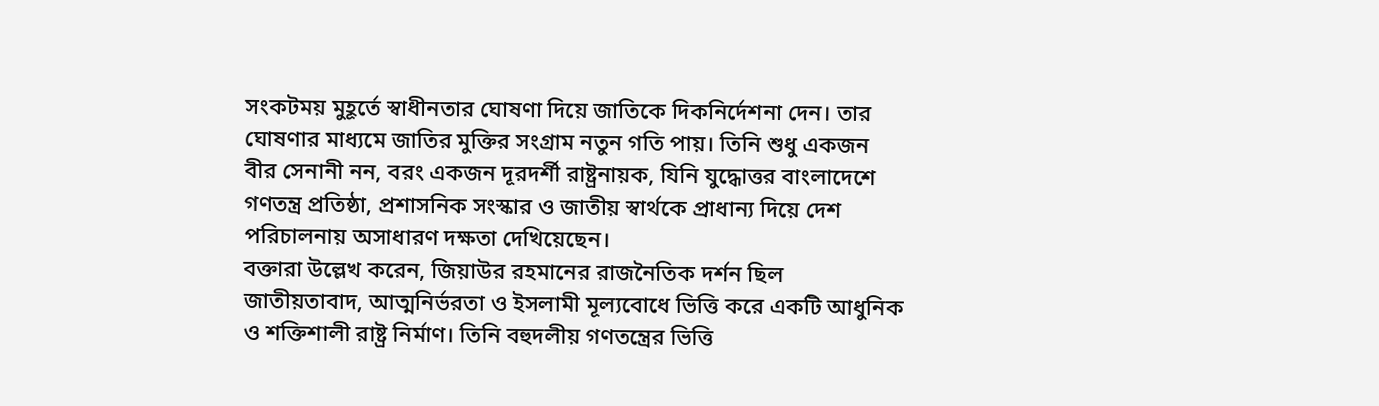সংকটময় মুহূর্তে স্বাধীনতার ঘোষণা দিয়ে জাতিকে দিকনির্দেশনা দেন। তার ঘোষণার মাধ্যমে জাতির মুক্তির সংগ্রাম নতুন গতি পায়। তিনি শুধু একজন বীর সেনানী নন, বরং একজন দূরদর্শী রাষ্ট্রনায়ক, যিনি যুদ্ধোত্তর বাংলাদেশে গণতন্ত্র প্রতিষ্ঠা, প্রশাসনিক সংস্কার ও জাতীয় স্বার্থকে প্রাধান্য দিয়ে দেশ পরিচালনায় অসাধারণ দক্ষতা দেখিয়েছেন।
বক্তারা উল্লেখ করেন, জিয়াউর রহমানের রাজনৈতিক দর্শন ছিল জাতীয়তাবাদ, আত্মনির্ভরতা ও ইসলামী মূল্যবোধে ভিত্তি করে একটি আধুনিক ও শক্তিশালী রাষ্ট্র নির্মাণ। তিনি বহুদলীয় গণতন্ত্রের ভিত্তি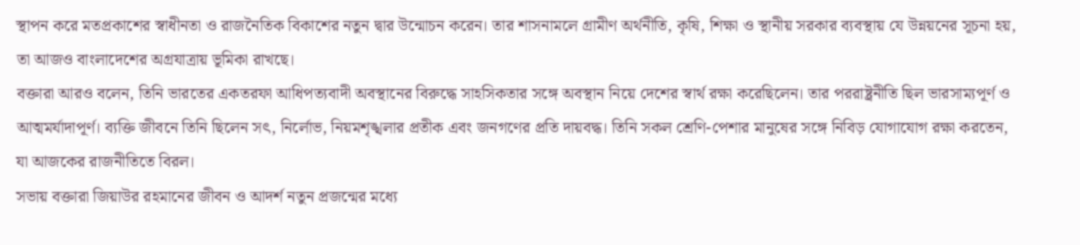স্থাপন করে মতপ্রকাশের স্বাধীনতা ও রাজনৈতিক বিকাশের নতুন দ্বার উন্মোচন করেন। তার শাসনামলে গ্রামীণ অর্থনীতি, কৃষি, শিক্ষা ও স্থানীয় সরকার ব্যবস্থায় যে উন্নয়নের সূচনা হয়, তা আজও বাংলাদেশের অগ্রযাত্রায় ভূমিকা রাখছে।
বক্তারা আরও বলেন, তিনি ভারতের একতরফা আধিপত্যবাদী অবস্থানের বিরুদ্ধে সাহসিকতার সঙ্গে অবস্থান নিয়ে দেশের স্বার্থ রক্ষা করেছিলেন। তার পররাষ্ট্রনীতি ছিল ভারসাম্যপূর্ণ ও আত্মমর্যাদাপূর্ণ। ব্যক্তি জীবনে তিনি ছিলেন সৎ, নির্লোভ, নিয়মশৃঙ্খলার প্রতীক এবং জনগণের প্রতি দায়বদ্ধ। তিনি সকল শ্রেণি-পেশার মানুষের সঙ্গে নিবিড় যোগাযোগ রক্ষা করতেন, যা আজকের রাজনীতিতে বিরল।
সভায় বক্তারা জিয়াউর রহমানের জীবন ও আদর্শ নতুন প্রজন্মের মধ্যে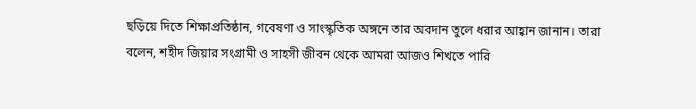ছড়িয়ে দিতে শিক্ষাপ্রতিষ্ঠান, গবেষণা ও সাংস্কৃতিক অঙ্গনে তার অবদান তুলে ধরার আহ্বান জানান। তারা বলেন, শহীদ জিয়ার সংগ্রামী ও সাহসী জীবন থেকে আমরা আজও শিখতে পারি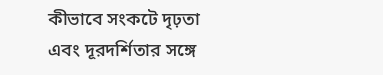কীভাবে সংকটে দৃঢ়তা এবং দূরদর্শিতার সঙ্গে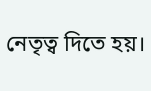নেতৃত্ব দিতে হয়।